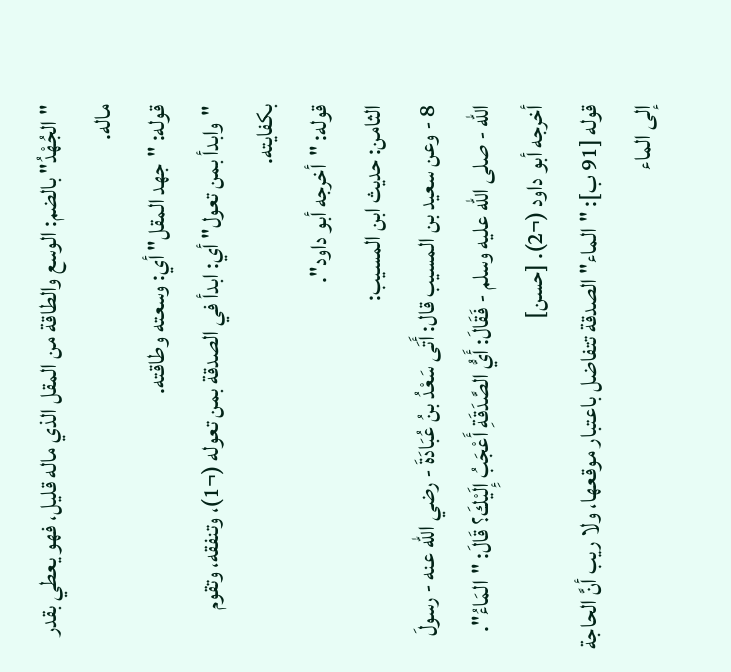"الجُهْدُ" بالضم: الوسع والطاقة من المقل الذي ماله قليل، فهو يعطي بقدر ماله.
قوله: "جهد المقل" أي: وسعته وطاقته.
"وابدأ بمن تعول" أي: ابدأ في الصدقة بمن تعوله (¬1)، وتنفقه، وتقوم بكفايته.
قوله: "أخرجه أبو داود".
الثامن: حديث ابن المسيب:
8 - وعن سعيد بن المسيب قال: أَتَى سَعْدُ بنُ عُبَادَةَ - رضي الله عنه - رسولَ الله - صلى الله عليه وسلم - فَقَالَ: أَيُّ الصَّدَقَةِ أَعْجَبُ إِلَيْكَ؟ قَالَ: "المَاءُ". أخرجه أبو داود (¬2). [حسن]
قوله [91 ب]: "الماء" الصدقة تتفاضل باعتبار موقعها، ولا ريب أنَّ الحاجة إلى الماء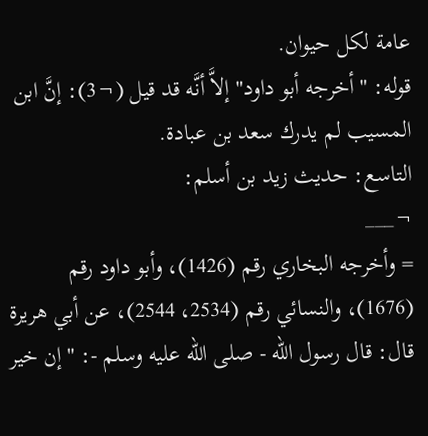عامة لكل حيوان.
قوله: "أخرجه أبو داود" إلاَّ أنَّه قد قيل (¬3): إنَّ ابن المسيب لم يدرك سعد بن عبادة.
التاسع: حديث زيد بن أسلم:
¬___
= وأخرجه البخاري رقم (1426)، وأبو داود رقم (1676)، والنسائي رقم (2534، 2544)، عن أبي هريرة قال: قال رسول الله - صلى الله عليه وسلم -: "إن خير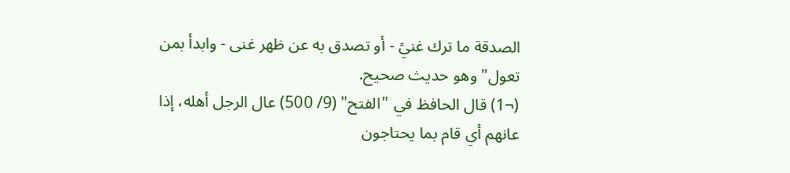الصدقة ما ترك غنيً - أو تصدق به عن ظهر غنى - وابدأ بمن تعول" وهو حديث صحيح.
(¬1) قال الحافظ في "الفتح" (9/ 500) عال الرجل أهله، إذا عانهم أي قام بما يحتاجون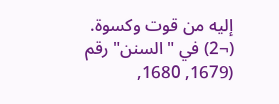إليه من قوت وكسوة.
(¬2) في "السنن" رقم (1679, 1680,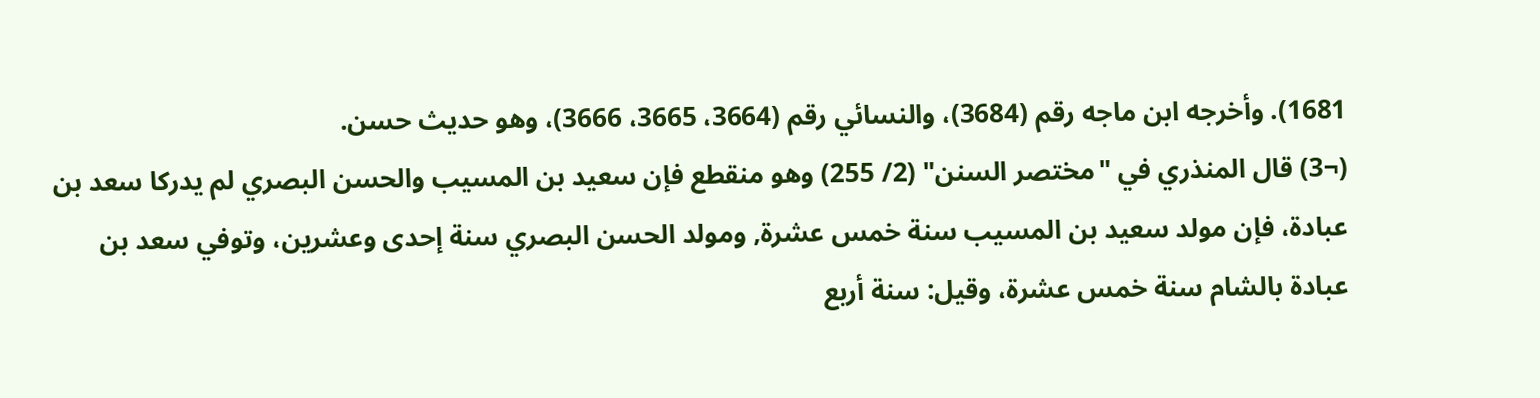1681). وأخرجه ابن ماجه رقم (3684)، والنسائي رقم (3664، 3665، 3666)، وهو حديث حسن.
(¬3) قال المنذري في "مختصر السنن" (2/ 255) وهو منقطع فإن سعيد بن المسيب والحسن البصري لم يدركا سعد بن عبادة، فإن مولد سعيد بن المسيب سنة خمس عشرة, ومولد الحسن البصري سنة إحدى وعشرين، وتوفي سعد بن عبادة بالشام سنة خمس عشرة، وقيل: سنة أربع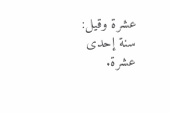عشرة وقيل: سنة إحدى عشرة.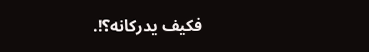فكيف يدركانه؟!.